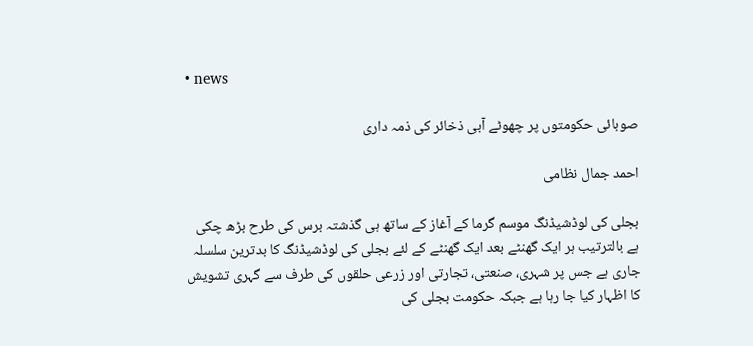• news

صوبائی حکومتوں پر چھوٹے آبی ذخائر کی ذمہ داری

احمد جمال نظامی

بجلی کی لوڈشیڈنگ موسم گرما کے آغاز کے ساتھ ہی گذشتہ برس کی طرح بڑھ چکی ہے بالترتیب ہر ایک گھنٹے بعد ایک گھنٹے کے لئے بجلی کی لوڈشیڈنگ کا بدترین سلسلہ جاری ہے جس پر شہری، صنعتی، تجارتی اور زرعی حلقوں کی طرف سے گہری تشویش کا اظہار کیا جا رہا ہے جبکہ حکومت بجلی کی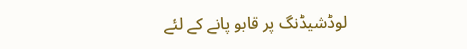لوڈشیڈنگ پر قابو پانے کے لئے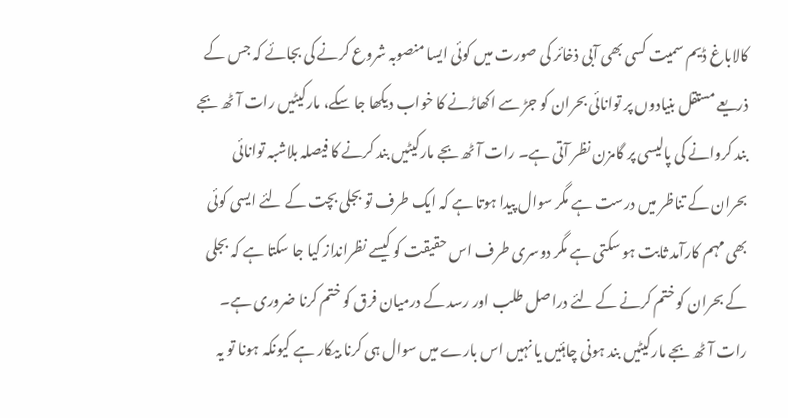کالاباغ ڈیم سمیت کسی بھی آبی ذخائر کی صورت میں کوئی ایسا منصوبہ شروع کرنے کی بجائے کہ جس کے ذریعے مستقل بنیادوں پر توانائی بحران کو جڑ سے اکھاڑنے کا خواب دیکھا جا سکے، مارکیٹیں رات آٹھ بجے بند کروانے کی پالیسی پر گامزن نظر آتی ہے۔ رات آٹھ بجے مارکیٹیں بند کرنے کا فیصلہ بلاشبہ توانائی بحران کے تناظر میں درست ہے مگر سوال پیدا ہوتا ہے کہ ایک طرف تو بجلی بچت کے لئے ایسی کوئی بھی مہم کارآمد ثابت ہو سکتی ہے مگر دوسری طرف اس حقیقت کو کیسے نظرانداز کیا جا سکتا ہے کہ بجلی کے بحران کو ختم کرنے کے لئے دراصل طلب اور رسد کے درمیان فرق کو ختم کرنا ضروری ہے۔ رات آٹھ بجے مارکیٹیں بند ہونی چاہئیں یا نہیں اس بارے میں سوال ہی کرنا بیکار ہے کیونکہ ہونا تو یہ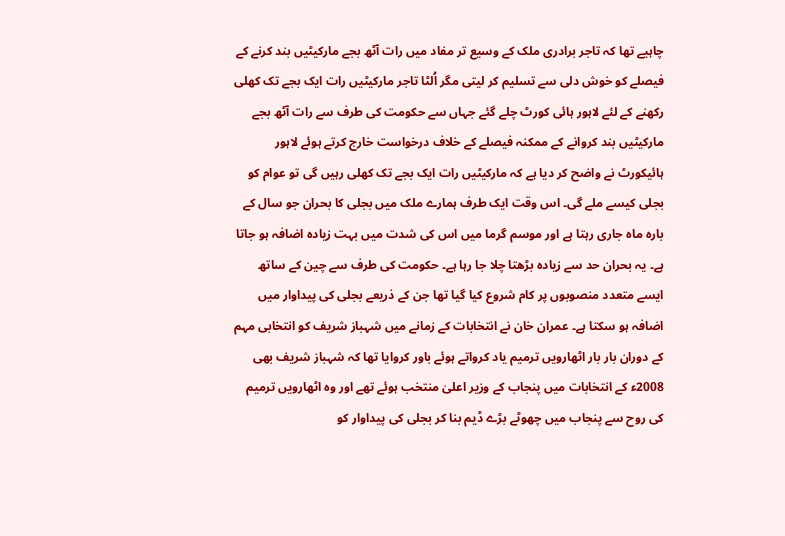چاہیے تھا کہ تاجر برادری ملک کے وسیع تر مفاد میں رات آٹھ بجے مارکیٹیں بند کرنے کے فیصلے کو خوش دلی سے تسلیم کر لیتی مگر اُلٹا تاجر مارکیٹیں رات ایک بجے تک کھلی رکھنے کے لئے لاہور ہائی کورٹ چلے گئے جہاں سے حکومت کی طرف سے رات آٹھ بجے مارکیٹیں بند کروانے کے ممکنہ فیصلے کے خلاف درخواست خارج کرتے ہوئے لاہور ہائیکورٹ نے واضح کر دیا ہے کہ مارکیٹیں رات ایک بجے تک کھلی رہیں گی تو عوام کو بجلی کیسے ملے گی۔ اس وقت ایک طرف ہمارے ملک میں بجلی کا بحران جو سال کے بارہ ماہ جاری رہتا ہے اور موسم گرما میں اس کی شدت میں بہت زیادہ اضافہ ہو جاتا ہے۔ یہ بحران حد سے زیادہ بڑھتا چلا جا رہا ہے۔ حکومت کی طرف سے چین کے ساتھ ایسے متعدد منصوبوں پر کام شروع کیا گیا تھا جن کے ذریعے بجلی کی پیداوار میں اضافہ ہو سکتا ہے۔ عمران خان نے انتخابات کے زمانے میں شہباز شریف کو انتخابی مہم کے دوران بار بار اٹھارویں ترمیم یاد کرواتے ہوئے باور کروایا تھا کہ شہباز شریف بھی 2008ء کے انتخابات میں پنجاب کے وزیر اعلیٰ منتخب ہوئے تھے اور وہ اٹھارویں ترمیم کی روح سے پنجاب میں چھوٹے بڑے ڈیم بنا کر بجلی کی پیداوار کو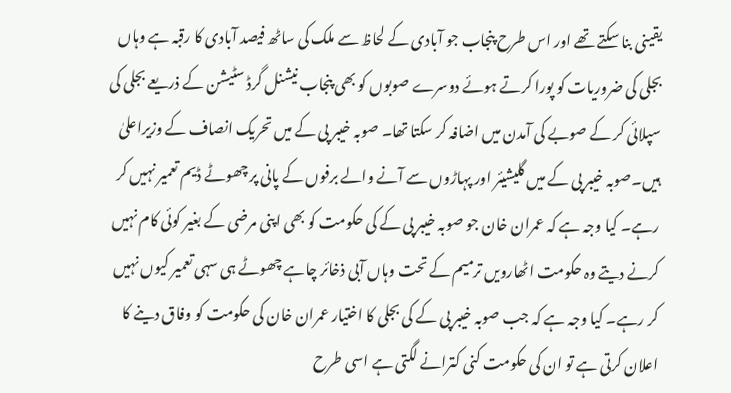یقینی بنا سکتے تھے اور اس طرح پنجاب جو آبادی کے لحاظ سے ملک کی ساٹھ فیصد آبادی کا رقبہ ہے وہاں بجلی کی ضروریات کو پورا کرتے ہوئے دوسرے صوبوں کو بھی پنجاب نیشنل گرڈ سٹیشن کے ذریعے بجلی کی سپلائی کر کے صوبے کی آمدن میں اضافہ کر سکتا تھا۔ صوبہ خیبر پی کے میں تحریک انصاف کے وزیراعلیٰ ہیں۔صوبہ خیبر پی کے میں گلیشیئر اور پہاڑوں سے آنے والے برفوں کے پانی پر چھوٹے ڈیم تعمیر نہیں کر رہے۔ کیا وجہ ہے کہ عمران خان جو صوبہ خیبر پی کے کی حکومت کو بھی اپنی مرضی کے بغیر کوئی کام نہیں کرنے دیتے وہ حکومت اٹھارویں ترمیم کے تحت وہاں آبی ذخائر چاہے چھوٹے ہی سہی تعمیر کیوں نہیں کر رہے۔ کیا وجہ ہے کہ جب صوبہ خیبر پی کے کی بجلی کا اختیار عمران خان کی حکومت کو وفاق دینے کا اعلان کرتی ہے تو ان کی حکومت کنی کترانے لگتی ہے اسی طرح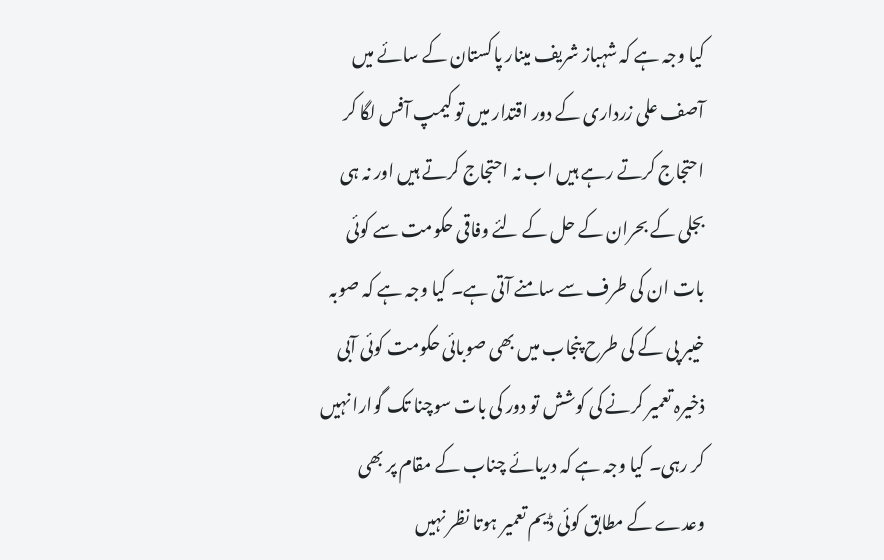کیا وجہ ہے کہ شہباز شریف مینار پاکستان کے سائے میں آصف علی زرداری کے دور اقتدار میں تو کیمپ آفس لگا کر احتجاج کرتے رہے ہیں اب نہ احتجاج کرتے ہیں اور نہ ہی بجلی کے بحران کے حل کے لئے وفاقی حکومت سے کوئی بات ان کی طرف سے سامنے آتی ہے۔ کیا وجہ ہے کہ صوبہ خیبر پی کے کی طرح پنجاب میں بھی صوبائی حکومت کوئی آبی ذخیرہ تعمیر کرنے کی کوشش تو دور کی بات سوچنا تک گوارا نہیں کر رہی۔ کیا وجہ ہے کہ دریائے چناب کے مقام پر بھی وعدے کے مطابق کوئی ڈیم تعمیر ہوتا نظر نہیں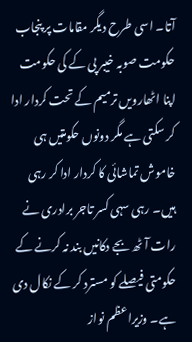آتا۔ اسی طرح دیگر مقامات پر پنجاب حکومت صوبہ خیبر پی کے کی حکومت اپنا اٹھارویں ترمیم کے تحت کردار ادا کر سکتی ہے مگر دونوں حکومتیں ہی خاموش تماشائی کا کردار ادا کر رہی ہیں۔ رہی سہی کسر تاجر برادری نے رات آٹھ بجے دکانیں بند نہ کرنے کے حکومتی فیصلے کو مسترد کر کے نکال دی ہے۔ وزیراعظم نواز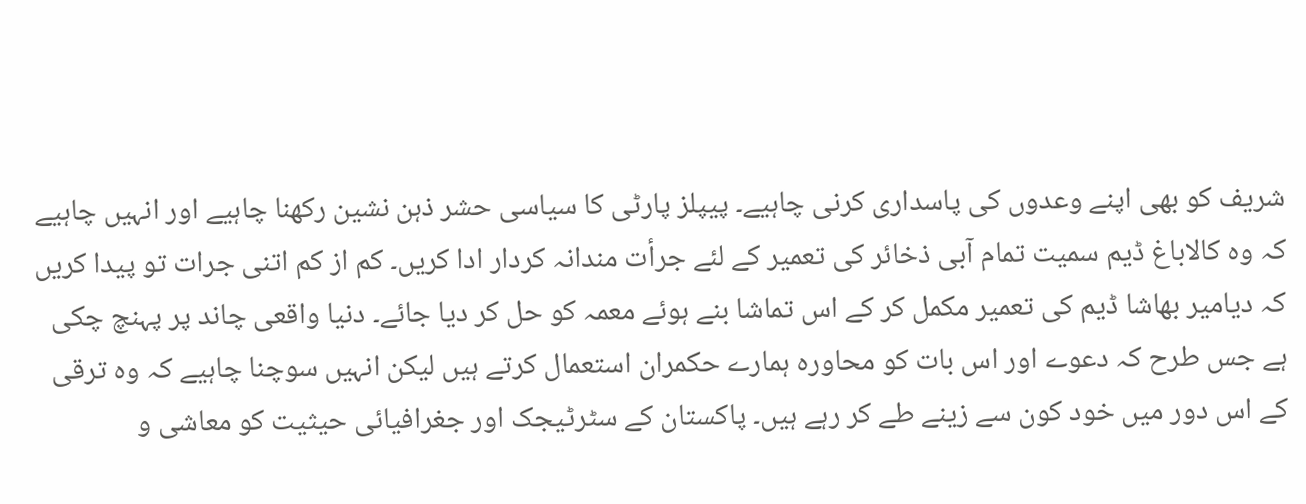شریف کو بھی اپنے وعدوں کی پاسداری کرنی چاہیے۔ پیپلز پارٹی کا سیاسی حشر ذہن نشین رکھنا چاہیے اور انہیں چاہیے کہ وہ کالاباغ ڈیم سمیت تمام آبی ذخائر کی تعمیر کے لئے جرأت مندانہ کردار ادا کریں۔ کم از کم اتنی جرات تو پیدا کریں کہ دیامیر بھاشا ڈیم کی تعمیر مکمل کر کے اس تماشا بنے ہوئے معمہ کو حل کر دیا جائے۔ دنیا واقعی چاند پر پہنچ چکی ہے جس طرح کہ دعوے اور اس بات کو محاورہ ہمارے حکمران استعمال کرتے ہیں لیکن انہیں سوچنا چاہیے کہ وہ ترقی کے اس دور میں خود کون سے زینے طے کر رہے ہیں۔ پاکستان کے سٹرٹیجک اور جغرافیائی حیثیت کو معاشی و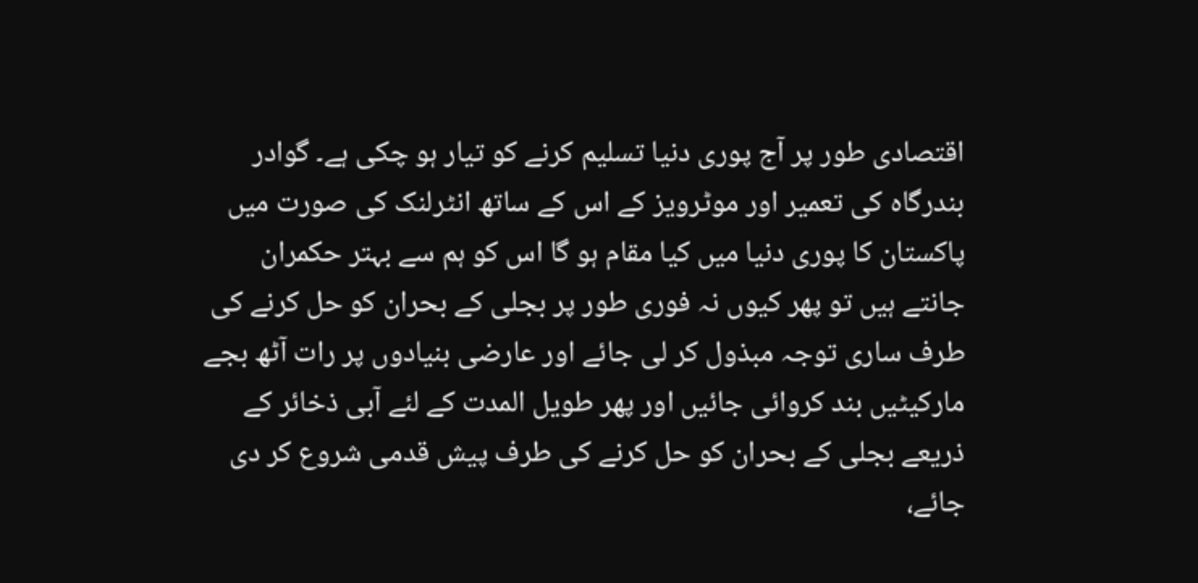اقتصادی طور پر آج پوری دنیا تسلیم کرنے کو تیار ہو چکی ہے۔ گوادر بندرگاہ کی تعمیر اور موٹرویز کے اس کے ساتھ انٹرلنک کی صورت میں پاکستان کا پوری دنیا میں کیا مقام ہو گا اس کو ہم سے بہتر حکمران جانتے ہیں تو پھر کیوں نہ فوری طور پر بجلی کے بحران کو حل کرنے کی طرف ساری توجہ مبذول کر لی جائے اور عارضی بنیادوں پر رات آٹھ بجے مارکیٹیں بند کروائی جائیں اور پھر طویل المدت کے لئے آبی ذخائر کے ذریعے بجلی کے بحران کو حل کرنے کی طرف پیش قدمی شروع کر دی جائے،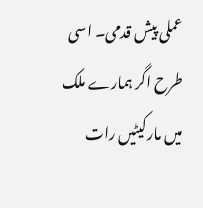عملی پیش قدمی۔ اسی طرح اگر ہمارے ملک میں مارکیٹیں رات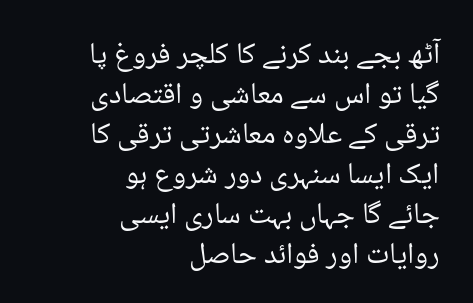آٹھ بجے بند کرنے کا کلچر فروغ پا گیا تو اس سے معاشی و اقتصادی ترقی کے علاوہ معاشرتی ترقی کا ایک ایسا سنہری دور شروع ہو جائے گا جہاں بہت ساری ایسی روایات اور فوائد حاصل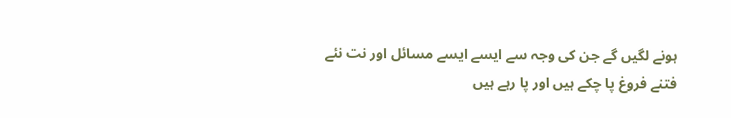ہونے لگیں گے جن کی وجہ سے ایسے ایسے مسائل اور نت نئے فتنے فروغ پا چکے ہیں اور پا رہے ہیں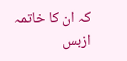کہ ان کا خاتمہ ازبس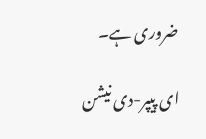ضروری ہے۔

ای پیپر-دی نیشن